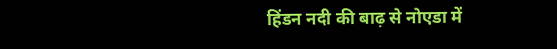हिंडन नदी की बाढ़ से नोएडा में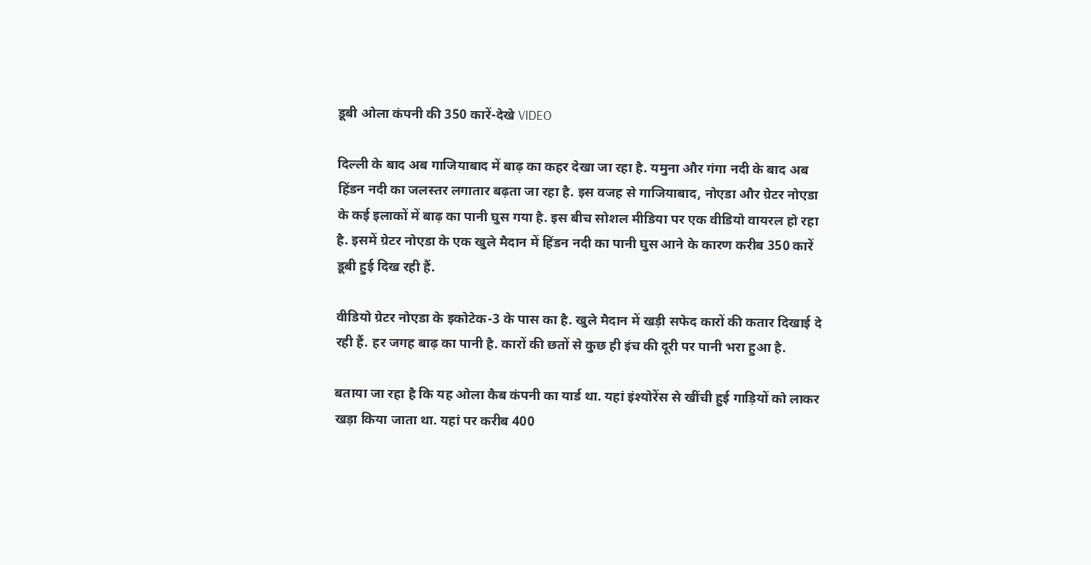डूबी ओला कंपनी की 350 कारें-देखे VIDEO

दिल्ली के बाद अब गाजियाबाद में बाढ़ का कहर देखा जा रहा है. यमुना और गंगा नदी के बाद अब हिंडन नदी का जलस्तर लगातार बढ़ता जा रहा है. इस वजह से गाजियाबाद, नोएडा और ग्रेटर नोएडा के कई इलाकों में बाढ़ का पानी घुस गया है. इस बीच सोशल मीडिया पर एक वीडियो वायरल हो रहा है. इसमें ग्रेटर नोएडा के एक खुले मैदान में हिंडन नदी का पानी घुस आने के कारण करीब 350 कारें डूबी हुई दिख रही हैं.

वीडियो ग्रेटर नोएडा के इकोटेक-3 के पास का है. खुले मैदान में खड़ी सफेद कारों की कतार दिखाई दे रही हैं. हर जगह बाढ़ का पानी है. कारों की छतों से कुछ ही इंच की दूरी पर पानी भरा हुआ है.

बताया जा रहा है कि यह ओला कैब कंपनी का यार्ड था. यहां इंश्योरेंस से खींची हुई गाड़ियों को लाकर खड़ा किया जाता था. यहां पर करीब 400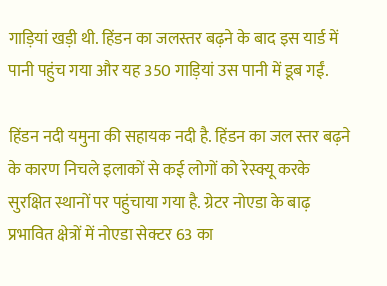गाड़ियां खड़ी थी. हिंडन का जलस्तर बढ़ने के बाद इस यार्ड में पानी पहुंच गया और यह 350 गाड़ियां उस पानी में डूब गईं.

हिंडन नदी यमुना की सहायक नदी है. हिंडन का जल स्तर बढ़ने के कारण निचले इलाकों से कई लोगों को रेस्क्यू करके सुरक्षित स्थानों पर पहुंचाया गया है. ग्रेटर नोएडा के बाढ़ प्रभावित क्षेत्रों में नोएडा सेक्टर 63 का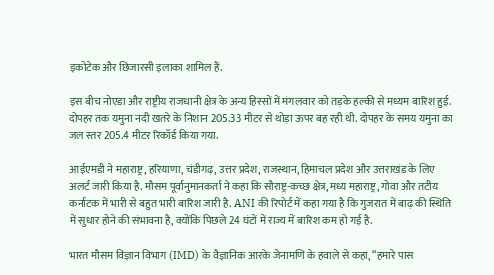इकोटेक और छिजारसी इलाका शामिल हैं.

इस बीच नोएडा और राष्ट्रीय राजधानी क्षेत्र के अन्य हिस्सों में मंगलवार को तड़के हल्की से मध्यम बारिश हुई. दोपहर तक यमुना नदी खतरे के निशान 205.33 मीटर से थोड़ा ऊपर बह रही थी. दोपहर के समय यमुना का जल स्तर 205.4 मीटर रिकॉर्ड किया गया.

आईएमडी ने महाराष्ट्र, हरियाणा, चंडीगढ़, उत्तर प्रदेश, राजस्थान, हिमाचल प्रदेश और उत्तराखंड के लिए अलर्ट जारी किया है. मौसम पूर्वानुमानकर्ता ने कहा कि सौराष्ट्र-कच्छ क्षेत्र, मध्य महाराष्ट्र, गोवा और तटीय कर्नाटक में भारी से बहुत भारी बारिश जारी है. ANI की रिपोर्ट में कहा गया है कि गुजरात में बाढ़ की स्थिति में सुधार होने की संभावना है, क्योंकि पिछले 24 घंटों में राज्य में बारिश कम हो गई है.

भारत मौसम विज्ञान विभाग (IMD) के वैज्ञानिक आरके जेनामणि के हवाले से कहा, “हमारे पास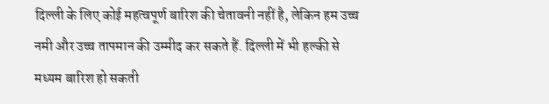दिल्ली के लिए कोई महत्वपूर्ण बारिश की चेतावनी नहीं है, लेकिन हम उच्च नमी और उच्च तापमान की उम्मीद कर सकते हैं. दिल्ली में भी हल्की से मध्यम बारिश हो सकती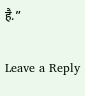है.”

Leave a Reply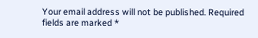Your email address will not be published. Required fields are marked *